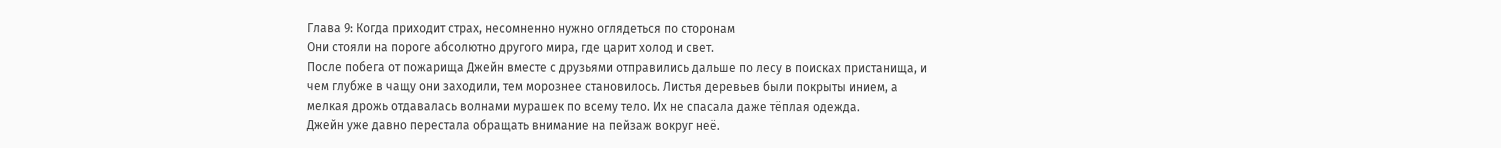Глава 9: Когда приходит страх, несомненно нужно оглядеться по сторонам
Они стояли на пороге абсолютно другого мира, где царит холод и свет.
После побега от пожарища Джейн вместе с друзьями отправились дальше по лесу в поисках пристанища, и чем глубже в чащу они заходили, тем морознее становилось. Листья деревьев были покрыты инием, а мелкая дрожь отдавалась волнами мурашек по всему тело. Их не спасала даже тёплая одежда.
Джейн уже давно перестала обращать внимание на пейзаж вокруг неё.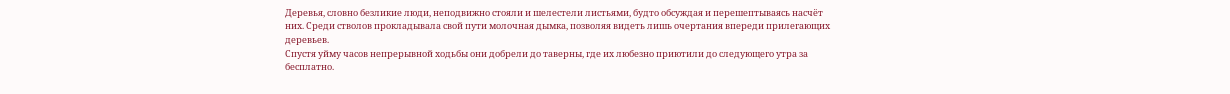Деревья, словно безликие люди, неподвижно стояли и шелестели листьями, будто обсуждая и перешептываясь насчёт них. Среди стволов прокладывала свой пути молочная дымка, позволяя видеть лишь очертания впереди прилегающих деревьев.
Спустя уйму часов непрерывной ходьбы они добрели до таверны, где их любезно приютили до следующего утра за бесплатно.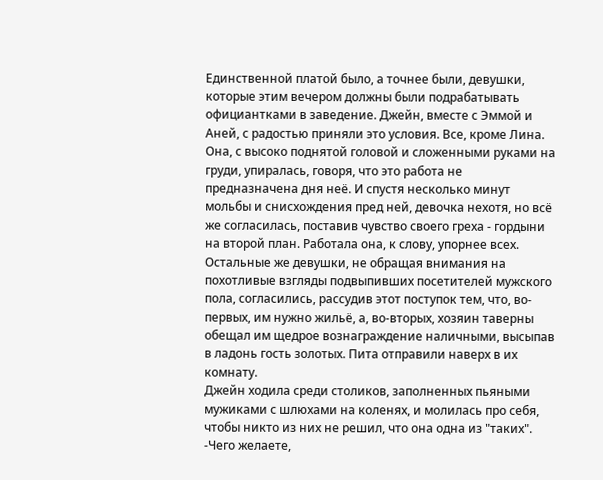Единственной платой было, а точнее были, девушки, которые этим вечером должны были подрабатывать официантками в заведение. Джейн, вместе с Эммой и Аней, с радостью приняли это условия. Все, кроме Лина. Она, с высоко поднятой головой и сложенными руками на груди, упиралась, говоря, что это работа не предназначена дня неё. И спустя несколько минут мольбы и снисхождения пред ней, девочка нехотя, но всё же согласилась, поставив чувство своего греха - гордыни на второй план. Работала она, к слову, упорнее всех. Остальные же девушки, не обращая внимания на похотливые взгляды подвыпивших посетителей мужского пола, согласились, рассудив этот поступок тем, что, во-первых, им нужно жильё, а, во-вторых, хозяин таверны обещал им щедрое вознаграждение наличными, высыпав в ладонь гость золотых. Пита отправили наверх в их комнату.
Джейн ходила среди столиков, заполненных пьяными мужиками с шлюхами на коленях, и молилась про себя, чтобы никто из них не решил, что она одна из "таких".
-Чего желаете,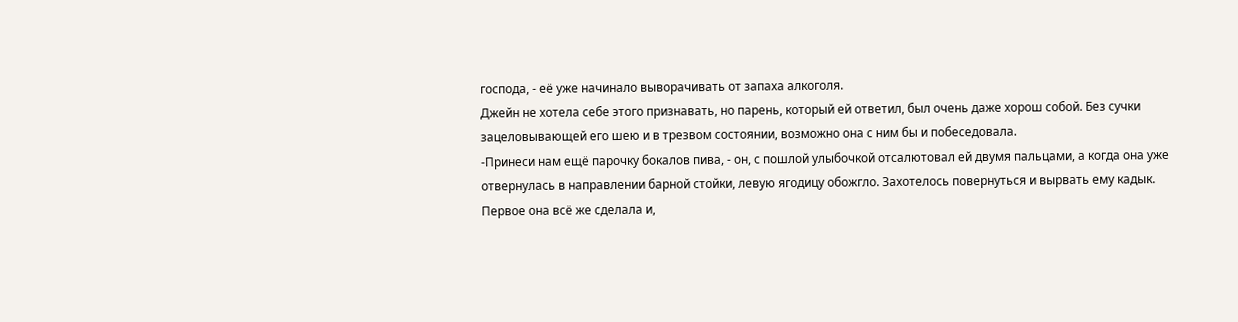господа, - её уже начинало выворачивать от запаха алкоголя.
Джейн не хотела себе этого признавать, но парень, который ей ответил, был очень даже хорош собой. Без сучки зацеловывающей его шею и в трезвом состоянии, возможно она с ним бы и побеседовала.
-Принеси нам ещё парочку бокалов пива, - он, с пошлой улыбочкой отсалютовал ей двумя пальцами, а когда она уже отвернулась в направлении барной стойки, левую ягодицу обожгло. Захотелось повернуться и вырвать ему кадык. Первое она всё же сделала и,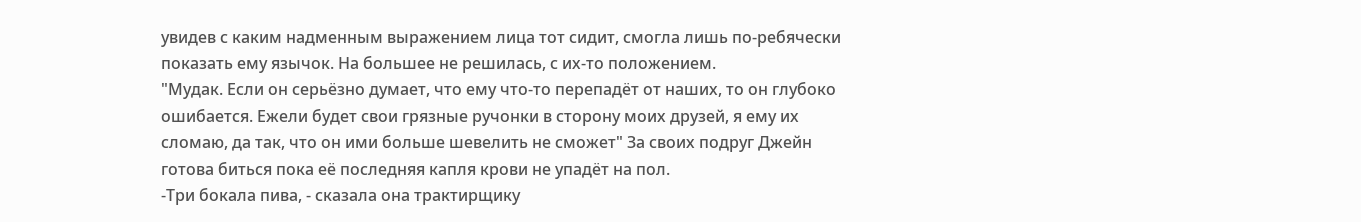увидев с каким надменным выражением лица тот сидит, смогла лишь по-ребячески показать ему язычок. На большее не решилась, с их-то положением.
"Мудак. Если он серьёзно думает, что ему что-то перепадёт от наших, то он глубоко ошибается. Ежели будет свои грязные ручонки в сторону моих друзей, я ему их сломаю, да так, что он ими больше шевелить не сможет" За своих подруг Джейн готова биться пока её последняя капля крови не упадёт на пол.
-Три бокала пива, - сказала она трактирщику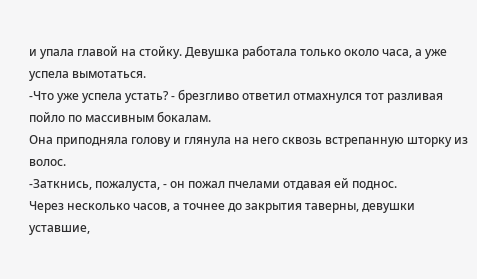и упала главой на стойку. Девушка работала только около часа, а уже успела вымотаться.
-Что уже успела устать? - брезгливо ответил отмахнулся тот разливая пойло по массивным бокалам.
Она приподняла голову и глянула на него сквозь встрепанную шторку из волос.
-Заткнись, пожалуста, - он пожал пчелами отдавая ей поднос.
Через несколько часов, а точнее до закрытия таверны, девушки уставшие,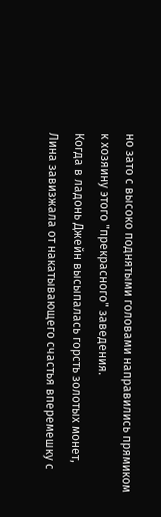но зато с высоко поднятыми головами направились прямиком к хозяину этого "прекрасного" заведения.
Когда в ладонь Джейн высыпалась горсть золотых монет, Лина завизжала от накатывающего счастья вперемешку с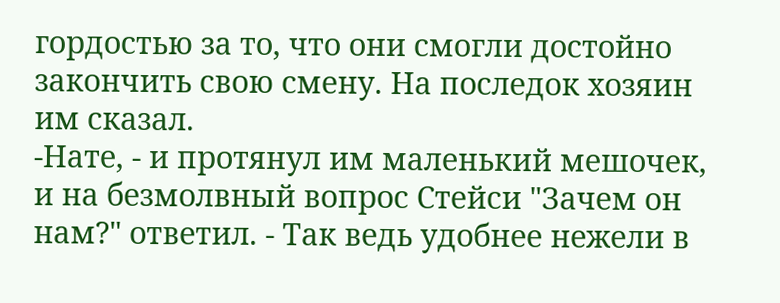гордостью за то, что они смогли достойно закончить свою смену. На последок хозяин им сказал.
-Нате, - и протянул им маленький мешочек, и на безмолвный вопрос Стейси "Зачем он нам?" ответил. - Так ведь удобнее нежели в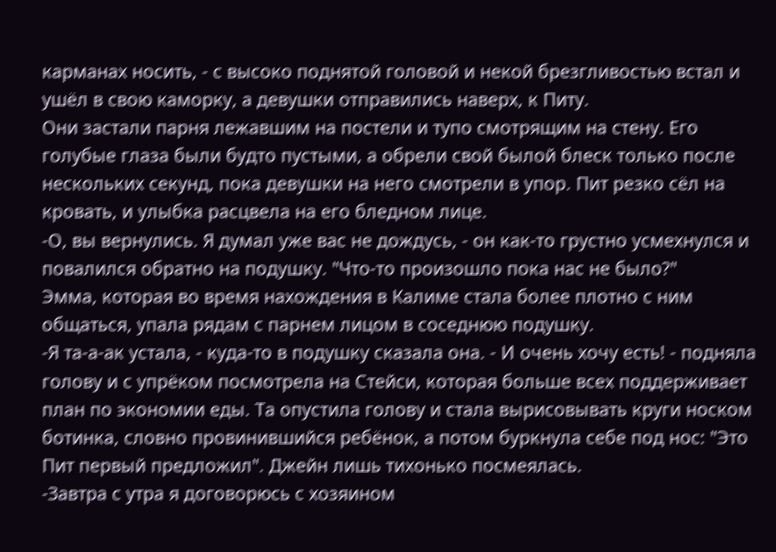карманах носить, - с высоко поднятой головой и некой брезгливостью встал и ушёл в свою каморку, а девушки отправились наверх, к Питу.
Они застали парня лежавшим на постели и тупо смотрящим на стену. Его голубые глаза были будто пустыми, а обрели свой былой блеск только после нескольких секунд, пока девушки на него смотрели в упор. Пит резко сёл на кровать, и улыбка расцвела на его бледном лице.
-О, вы вернулись. Я думал уже вас не дождусь, - он как-то грустно усмехнулся и повалился обратно на подушку. "Что-то произошло пока нас не было?"
Эмма, которая во время нахождения в Калиме стала более плотно с ним общаться, упала рядам с парнем лицом в соседнюю подушку.
-Я та-а-ак устала, - куда-то в подушку сказала она. - И очень хочу есть! - подняла голову и с упрёком посмотрела на Стейси, которая больше всех поддерживает план по экономии еды. Та опустила голову и стала вырисовывать круги носком ботинка, словно провинившийся ребёнок, а потом буркнула себе под нос: "Это Пит первый предложил". Джейн лишь тихонько посмеялась.
-Завтра с утра я договорюсь с хозяином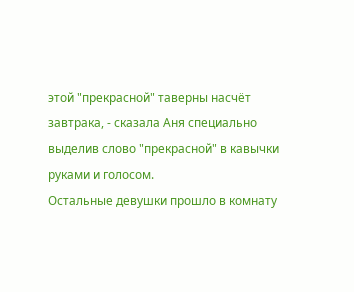этой "прекрасной" таверны насчёт завтрака, - сказала Аня специально выделив слово "прекрасной" в кавычки руками и голосом.
Остальные девушки прошло в комнату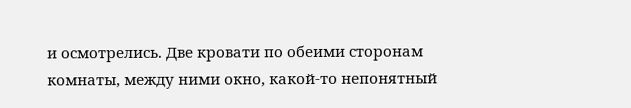и осмотрелись. Две кровати по обеими сторонам комнаты, между ними окно, какой-то непонятный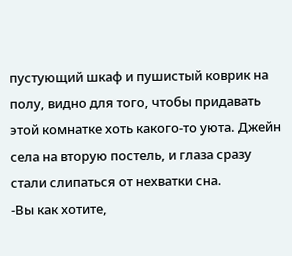пустующий шкаф и пушистый коврик на полу, видно для того, чтобы придавать этой комнатке хоть какого-то уюта. Джейн села на вторую постель, и глаза сразу стали слипаться от нехватки сна.
-Вы как хотите,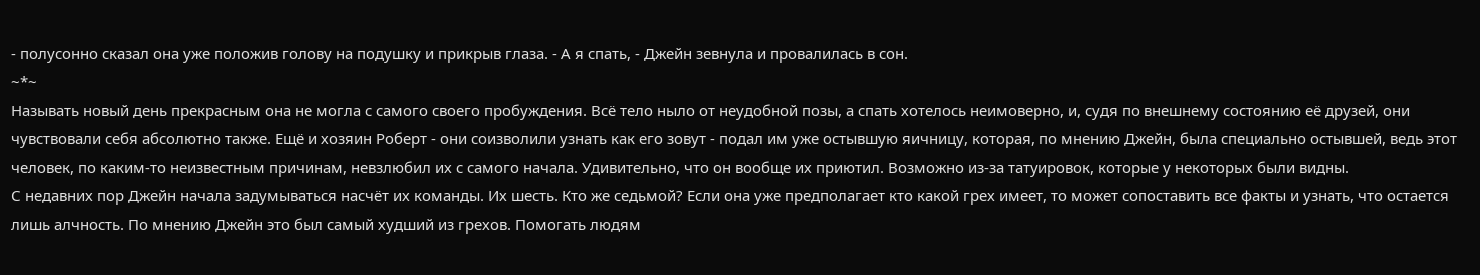- полусонно сказал она уже положив голову на подушку и прикрыв глаза. - А я спать, - Джейн зевнула и провалилась в сон.
~*~
Называть новый день прекрасным она не могла с самого своего пробуждения. Всё тело ныло от неудобной позы, а спать хотелось неимоверно, и, судя по внешнему состоянию её друзей, они чувствовали себя абсолютно также. Ещё и хозяин Роберт - они соизволили узнать как его зовут - подал им уже остывшую яичницу, которая, по мнению Джейн, была специально остывшей, ведь этот человек, по каким-то неизвестным причинам, невзлюбил их с самого начала. Удивительно, что он вообще их приютил. Возможно из-за татуировок, которые у некоторых были видны.
С недавних пор Джейн начала задумываться насчёт их команды. Их шесть. Кто же седьмой? Если она уже предполагает кто какой грех имеет, то может сопоставить все факты и узнать, что остается лишь алчность. По мнению Джейн это был самый худший из грехов. Помогать людям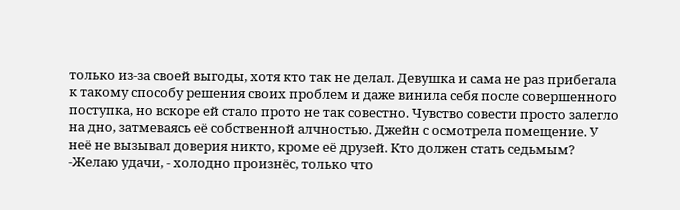только из-за своей выгоды, хотя кто так не делал. Девушка и сама не раз прибегала к такому способу решения своих проблем и даже винила себя после совершенного поступка, но вскоре ей стало прото не так совестно. Чувство совести просто залегло на дно, затмеваясь её собственной алчностью. Джейн с осмотрела помещение. У неё не вызывал доверия никто, кроме её друзей. Кто должен стать седьмым?
-Желаю удачи, - холодно произнёс, только что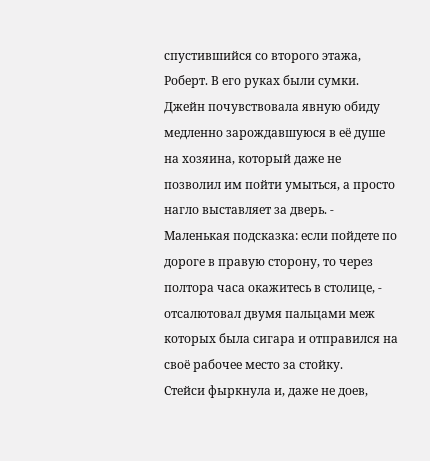спустившийся со второго этажа, Роберт. В его руках были сумки. Джейн почувствовала явную обиду медленно зарождавшуюся в её душе на хозяина, который даже не позволил им пойти умыться, а просто нагло выставляет за дверь. - Маленькая подсказка: если пойдете по дороге в правую сторону, то через полтора часа окажитесь в столице, - отсалютовал двумя пальцами меж которых была сигара и отправился на своё рабочее место за стойку.
Стейси фыркнула и, даже не доев,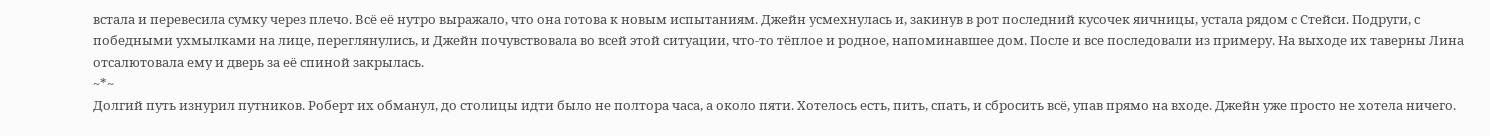встала и перевесила сумку через плечо. Всё её нутро выражало, что она готова к новым испытаниям. Джейн усмехнулась и, закинув в рот последний кусочек яичницы, устала рядом с Стейси. Подруги, с победными ухмылками на лице, переглянулись, и Джейн почувствовала во всей этой ситуации, что-то тёплое и родное, напоминавшее дом. После и все последовали из примеру. На выходе их таверны Лина отсалютовала ему и дверь за её спиной закрылась.
~*~
Долгий путь изнурил путников. Роберт их обманул, до столицы идти было не полтора часа, а около пяти. Хотелось есть, пить, спать, и сбросить всё, упав прямо на входе. Джейн уже просто не хотела ничего.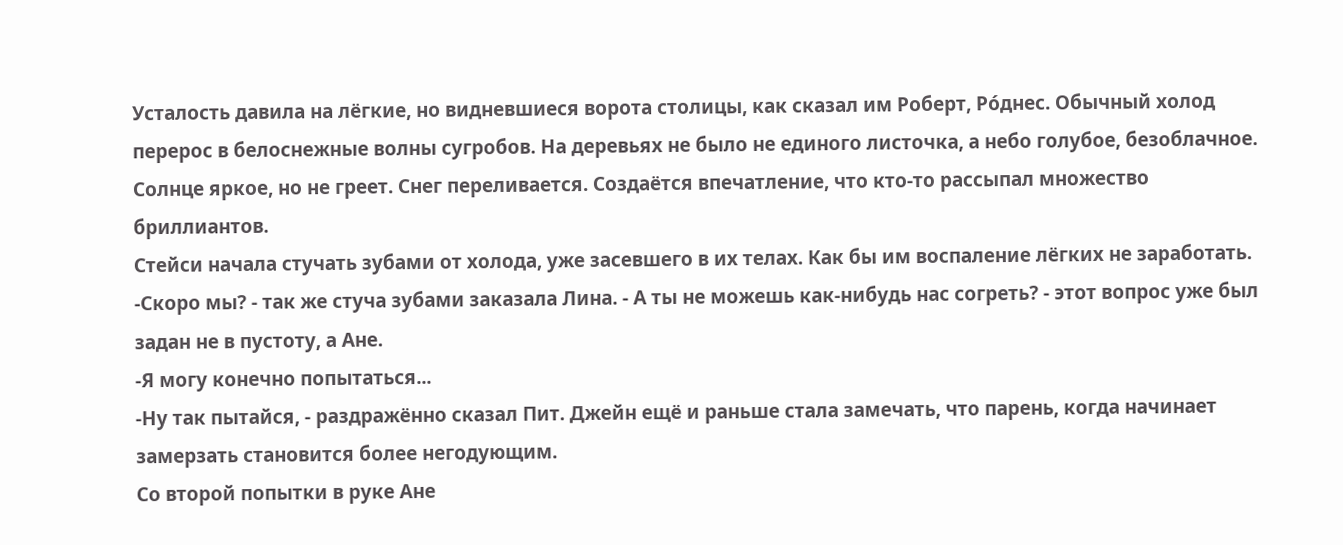Усталость давила на лёгкие, но видневшиеся ворота столицы, как сказал им Роберт, Рóднес. Обычный холод перерос в белоснежные волны сугробов. На деревьях не было не единого листочка, а небо голубое, безоблачное. Солнце яркое, но не греет. Снег переливается. Создаётся впечатление, что кто-то рассыпал множество бриллиантов.
Стейси начала стучать зубами от холода, уже засевшего в их телах. Как бы им воспаление лёгких не заработать.
-Скоро мы? - так же стуча зубами заказала Лина. - А ты не можешь как-нибудь нас согреть? - этот вопрос уже был задан не в пустоту, а Ане.
-Я могу конечно попытаться...
-Ну так пытайся, - раздражённо сказал Пит. Джейн ещё и раньше стала замечать, что парень, когда начинает замерзать становится более негодующим.
Со второй попытки в руке Ане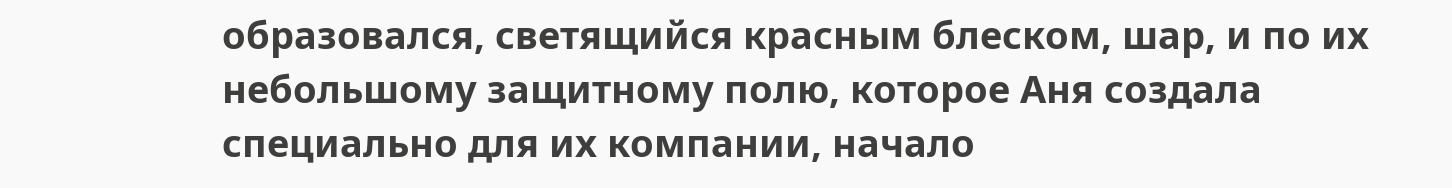образовался, светящийся красным блеском, шар, и по их небольшому защитному полю, которое Аня создала специально для их компании, начало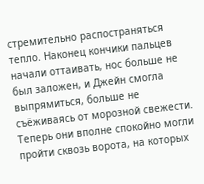стремительно распостраняться тепло. Наконец кончики пальцев начали оттаивать, нос больше не был заложен, и Джейн смогла выпрямиться, больше не съëживаясь от морозной свежести. Теперь они вполне спокойно могли пройти сквозь ворота, на которых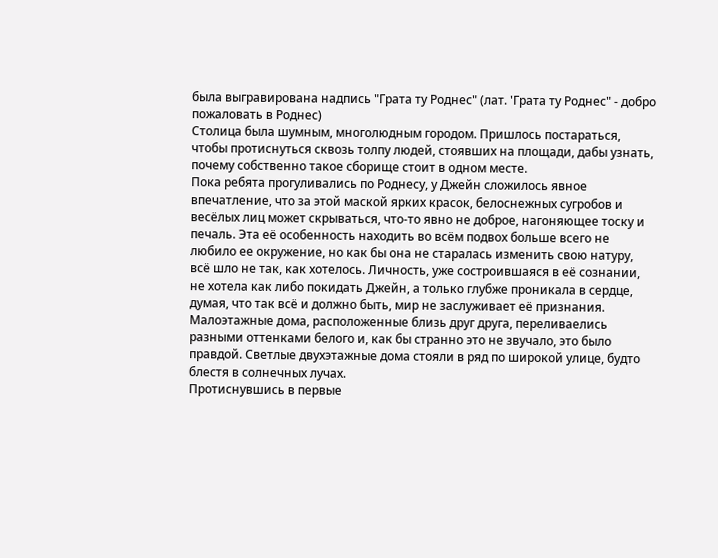была выгравирована надпись "Грата ту Роднес" (лат. 'Грата ту Роднес" - добро пожаловать в Роднес)
Столица была шумным, многолюдным городом. Пришлось постараться, чтобы протиснуться сквозь толпу людей, стоявших на площади, дабы узнать, почему собственно такое сборище стоит в одном месте.
Пока ребята прогуливались по Роднесу, у Джейн сложилось явное впечатление, что за этой маской ярких красок, белоснежных сугробов и весёлых лиц может скрываться, что-то явно не доброе, нагоняющее тоску и печаль. Эта её особенность находить во всём подвох больше всего не любило ее окружение, но как бы она не старалась изменить свою натуру, всё шло не так, как хотелось. Личность, уже состроившаяся в её сознании, не хотела как либо покидать Джейн, а только глубже проникала в сердце, думая, что так всё и должно быть, мир не заслуживает её признания.
Малоэтажные дома, расположенные близь друг друга, переливаелись разными оттенками белого и, как бы странно это не звучало, это было правдой. Светлые двухэтажные дома стояли в ряд по широкой улице, будто блестя в солнечных лучах.
Протиснувшись в первые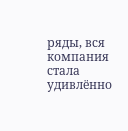ряды, вся компания стала удивлённо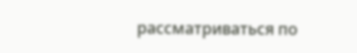рассматриваться по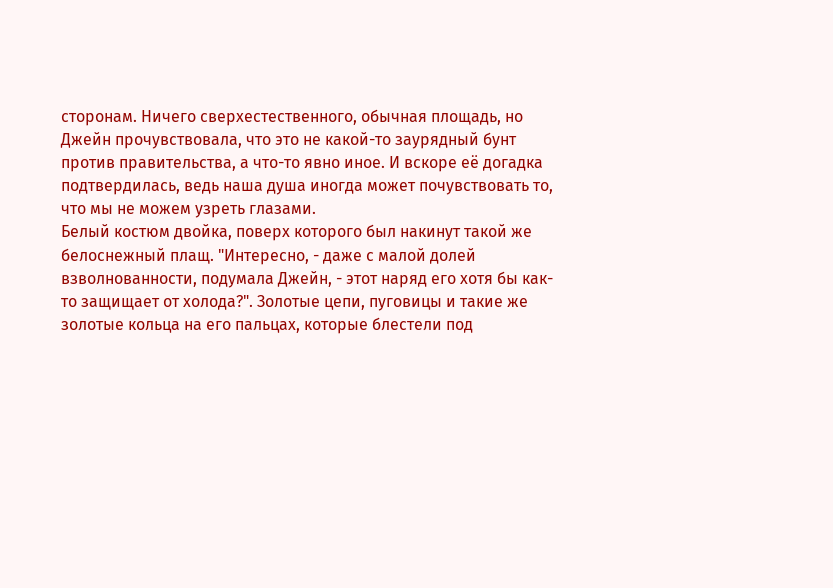сторонам. Ничего сверхестественного, обычная площадь, но Джейн прочувствовала, что это не какой-то заурядный бунт против правительства, а что-то явно иное. И вскоре её догадка подтвердилась, ведь наша душа иногда может почувствовать то, что мы не можем узреть глазами.
Белый костюм двойка, поверх которого был накинут такой же белоснежный плащ. "Интересно, - даже с малой долей взволнованности, подумала Джейн, - этот наряд его хотя бы как-то защищает от холода?". Золотые цепи, пуговицы и такие же золотые кольца на его пальцах, которые блестели под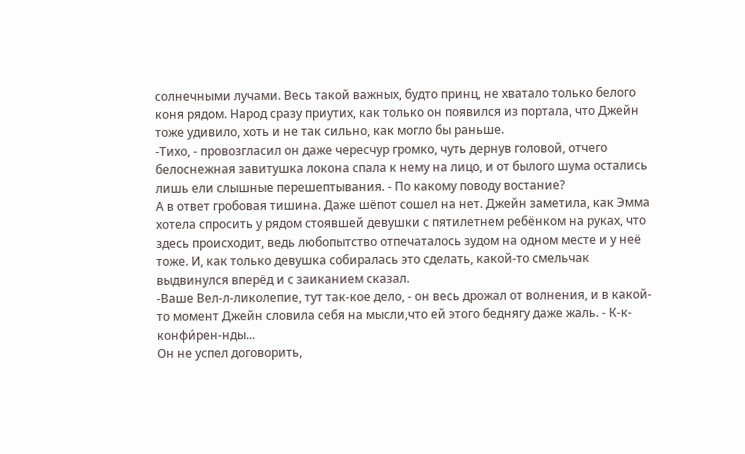солнечными лучами. Весь такой важных, будто принц, не хватало только белого коня рядом. Народ сразу приутих, как только он появился из портала, что Джейн тоже удивило, хоть и не так сильно, как могло бы раньше.
-Тихо, - провозгласил он даже чересчур громко, чуть дернув головой, отчего белоснежная завитушка локона спала к нему на лицо, и от былого шума остались лишь ели слышные перешептывания. - По какому поводу востание?
А в ответ гробовая тишина. Даже шёпот сошел на нет. Джейн заметила, как Эмма хотела спросить у рядом стоявшей девушки с пятилетнем ребёнком на руках, что здесь происходит, ведь любопытство отпечаталось зудом на одном месте и у неё тоже. И, как только девушка собиралась это сделать, какой-то смельчак выдвинулся вперёд и с заиканием сказал.
-Ваше Вел-л-ликолепие, тут так-кое дело, - он весь дрожал от волнения, и в какой-то момент Джейн словила себя на мысли,что ей этого беднягу даже жаль. - К-к-конфи́рен-нды...
Он не успел договорить,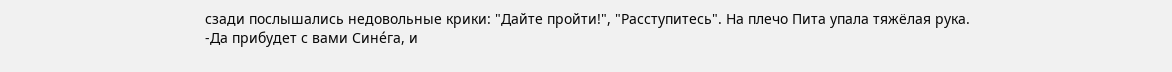сзади послышались недовольные крики: "Дайте пройти!", "Расступитесь". На плечо Пита упала тяжёлая рука.
-Да прибудет с вами Синéга, и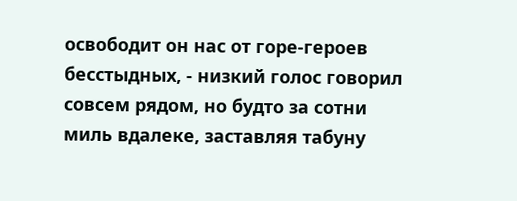освободит он нас от горе-героев бесстыдных, - низкий голос говорил совсем рядом, но будто за сотни миль вдалеке, заставляя табуну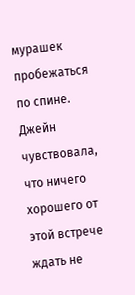мурашек пробежаться по спине. Джейн чувствовала, что ничего хорошего от этой встрече ждать не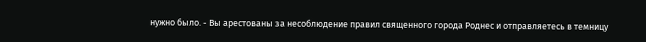нужно было. - Вы арестованы за несоблюдение правил священного города Роднес и отправляетесь в темницу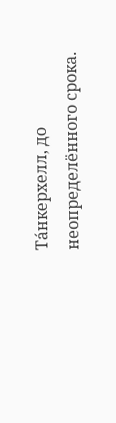Тáнкерхелл, до неопределённого срока.